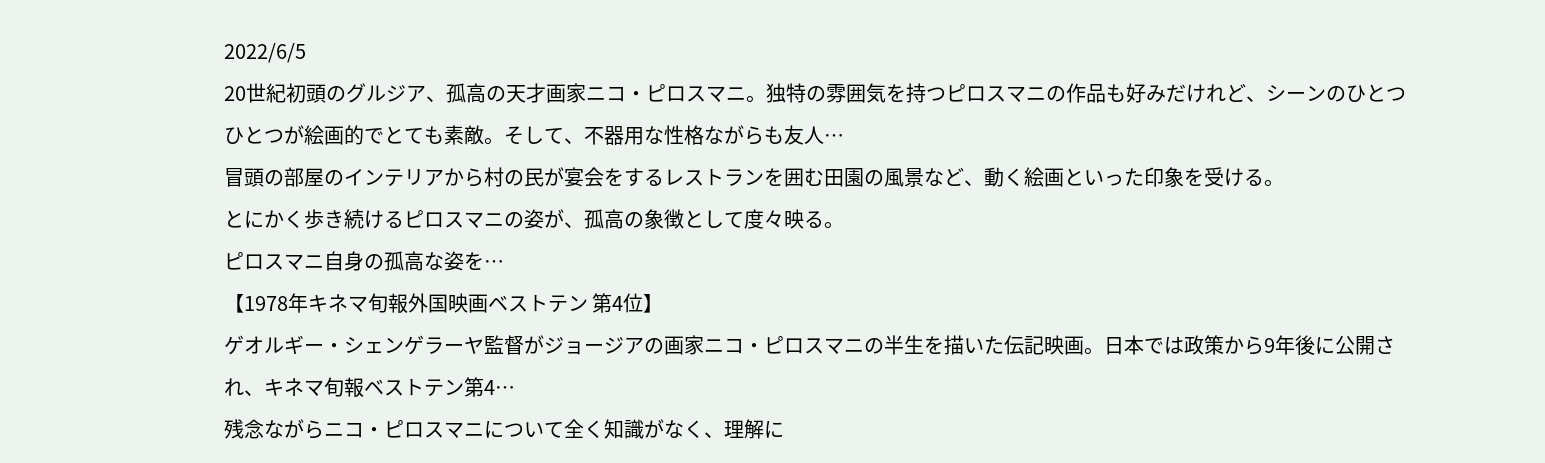2022/6/5
20世紀初頭のグルジア、孤高の天才画家ニコ・ピロスマニ。独特の雰囲気を持つピロスマニの作品も好みだけれど、シーンのひとつひとつが絵画的でとても素敵。そして、不器用な性格ながらも友人…
冒頭の部屋のインテリアから村の民が宴会をするレストランを囲む田園の風景など、動く絵画といった印象を受ける。
とにかく歩き続けるピロスマニの姿が、孤高の象徴として度々映る。
ピロスマニ自身の孤高な姿を…
【1978年キネマ旬報外国映画ベストテン 第4位】
ゲオルギー・シェンゲラーヤ監督がジョージアの画家ニコ・ピロスマニの半生を描いた伝記映画。日本では政策から9年後に公開され、キネマ旬報ベストテン第4…
残念ながらニコ・ピロスマニについて全く知識がなく、理解に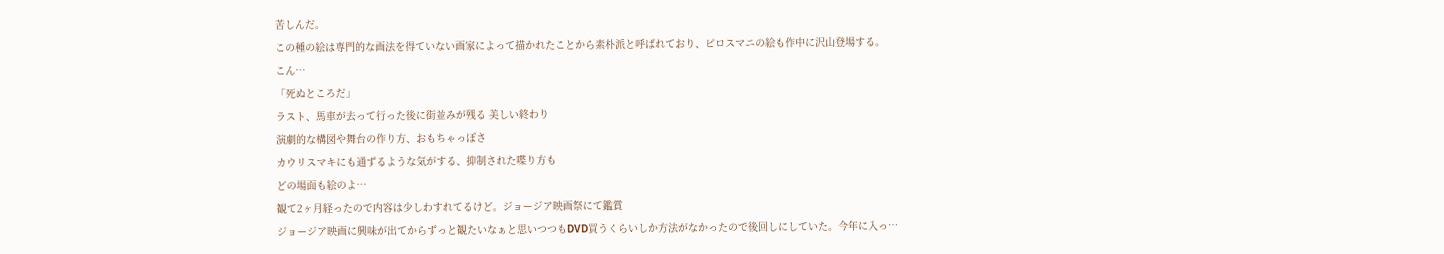苦しんだ。
この種の絵は専門的な画法を得ていない画家によって描かれたことから素朴派と呼ばれており、ピロスマニの絵も作中に沢山登場する。
こん…
「死ぬところだ」
ラスト、馬車が去って行った後に街並みが残る 美しい終わり
演劇的な構図や舞台の作り方、おもちゃっぽさ
カウリスマキにも通ずるような気がする、抑制された喋り方も
どの場面も絵のよ…
観て2ヶ月経ったので内容は少しわすれてるけど。ジョージア映画祭にて鑑賞
ジョージア映画に興味が出てからずっと観たいなぁと思いつつもDVD買うくらいしか方法がなかったので後回しにしていた。今年に入っ…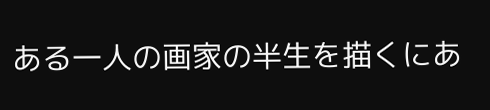ある一人の画家の半生を描くにあ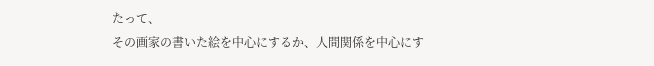たって、
その画家の書いた絵を中心にするか、人間関係を中心にす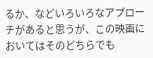るか、などいろいろなアプローチがあると思うが、この映画においてはそのどちらでも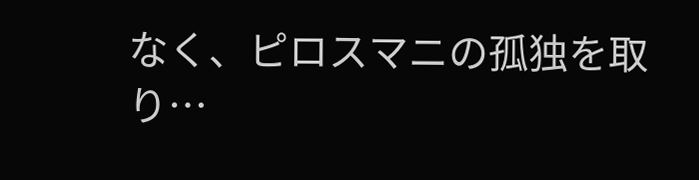なく、ピロスマニの孤独を取り…